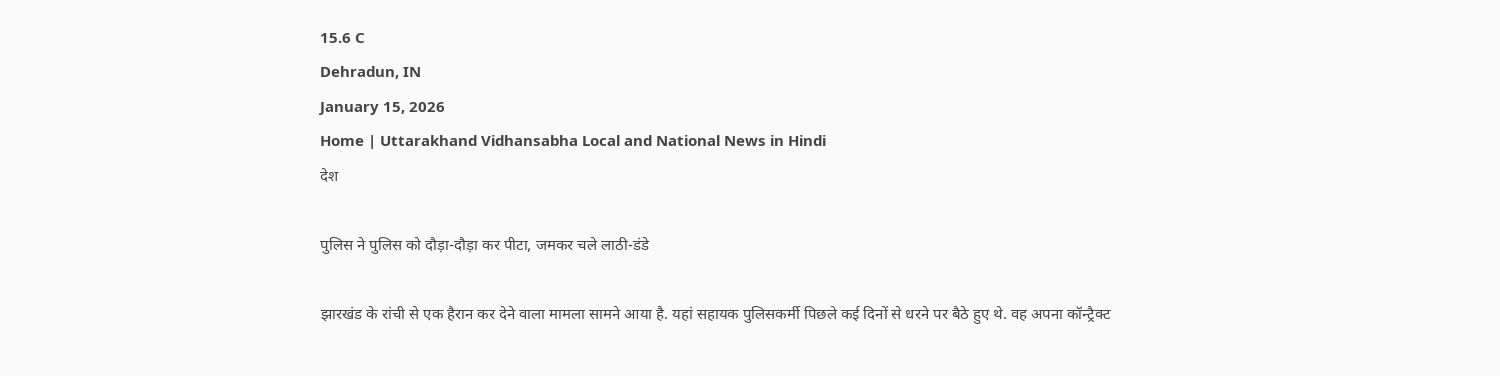15.6 C
Dehradun, IN
January 15, 2026
Home | Uttarakhand Vidhansabha Local and National News in Hindi
देश

पुलिस ने पुलिस को दौड़ा-दौड़ा कर पीटा, जमकर चले लाठी-डंडे

झारखंड के रांची से एक हैरान कर देने वाला मामला सामने आया है. यहां सहायक पुलिसकर्मी पिछले कई दिनों से धरने पर बैठे हुए थे. वह अपना कॉन्ट्रैक्ट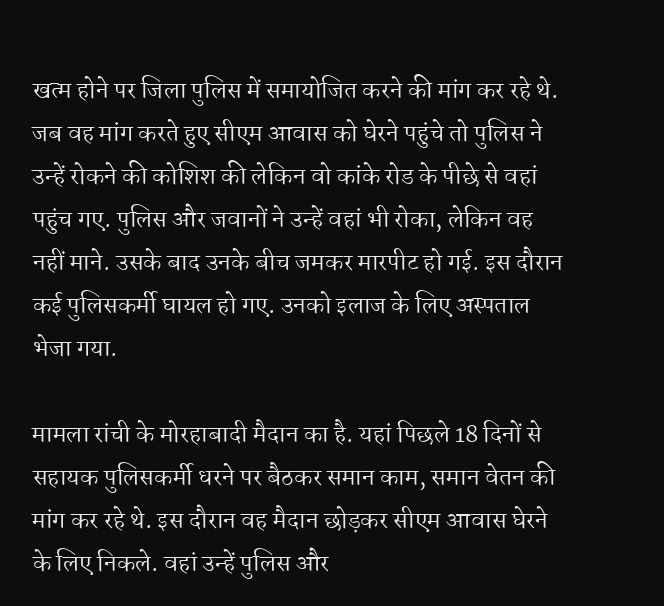खत्म होने पर जिला पुलिस में समायोजित करने की मांग कर रहे थे. जब वह मांग करते हुए सीएम आवास को घेरने पहुंचे तो पुलिस ने उन्हें रोकने की कोशिश की लेकिन वो कांके रोड के पीछे से वहां पहुंच गए. पुलिस और जवानों ने उन्हें वहां भी रोका, लेकिन वह नहीं माने. उसके बाद उनके बीच जमकर मारपीट हो गई. इस दौरान कई पुलिसकर्मी घायल हो गए. उनको इलाज के लिए अस्पताल भेजा गया.

मामला रांची के मोरहाबादी मैदान का है. यहां पिछले 18 दिनों से सहायक पुलिसकर्मी धरने पर बैठकर समान काम, समान वेतन की मांग कर रहे थे. इस दौरान वह मैदान छोड़कर सीएम आवास घेरने के लिए निकले. वहां उन्हें पुलिस और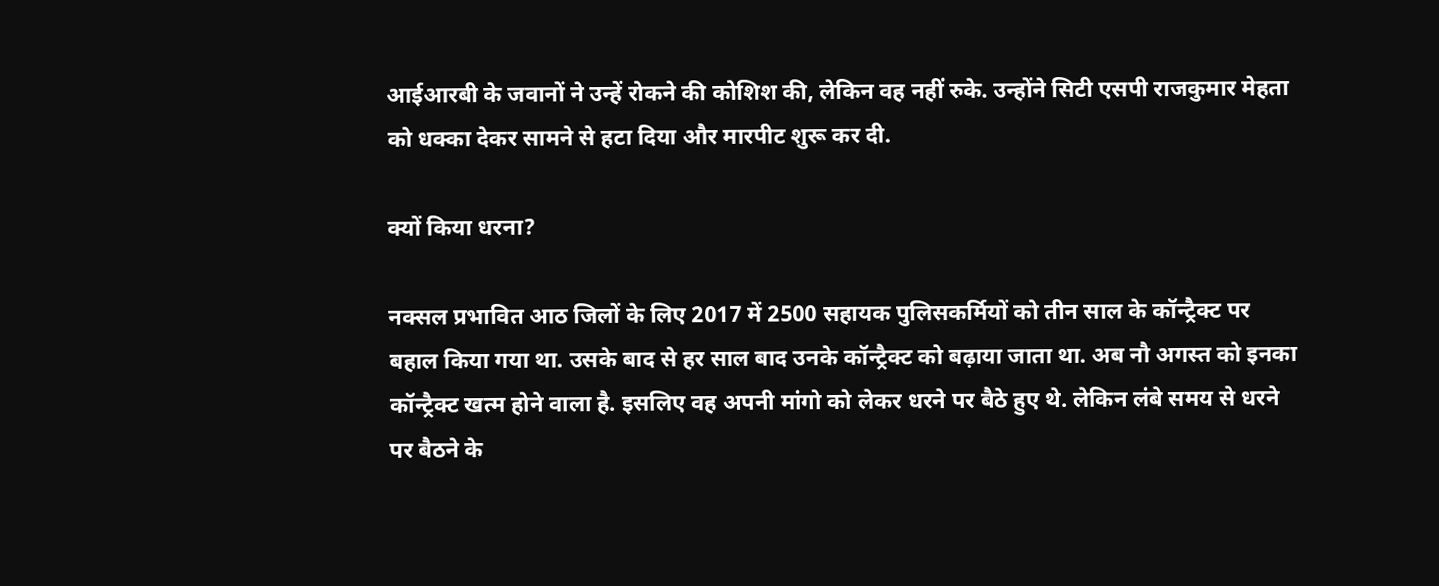आईआरबी के जवानों ने उन्हें रोकने की कोशिश की, लेकिन वह नहीं रुके. उन्होंने सिटी एसपी राजकुमार मेहता को धक्का देकर सामने से हटा दिया और मारपीट शुरू कर दी.

क्यों किया धरना?

नक्सल प्रभावित आठ जिलों के लिए 2017 में 2500 सहायक पुलिसकर्मियों को तीन साल के कॉन्ट्रैक्ट पर बहाल किया गया था. उसके बाद से हर साल बाद उनके कॉन्ट्रैक्ट को बढ़ाया जाता था. अब नौ अगस्त को इनका कॉन्ट्रैक्ट खत्म होने वाला है. इसलिए वह अपनी मांगो को लेकर धरने पर बैठे हुए थे. लेकिन लंबे समय से धरने पर बैठने के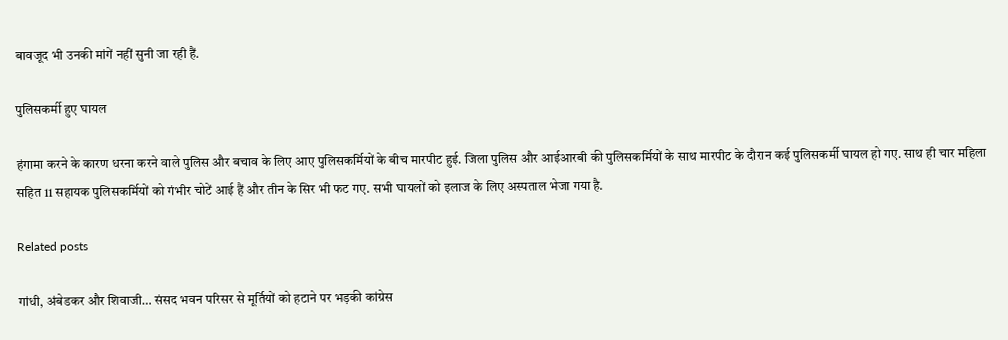बावजूद भी उनकी मांगें नहीं सुनी जा रही हैं.

पुलिसकर्मी हुए घायल

हंगामा करने के कारण धरना करने वाले पुलिस और बचाव के लिए आए पुलिसकर्मियों के बीच मारपीट हुई. जिला पुलिस और आईआरबी की पुलिसकर्मियों के साथ मारपीट के दौरान कई पुलिसकर्मी घायल हो गए. साथ ही चार महिला सहित 11 सहायक पुलिसकर्मियों को गंभीर चोटें आई हैं और तीन के सिर भी फट गए. सभी घायलों को इलाज के लिए अस्पताल भेजा गया है.

Related posts

गांधी, अंबेडकर और शिवाजी… संसद भवन परिसर से मूर्तियों को हटाने पर भड़की कांग्रेस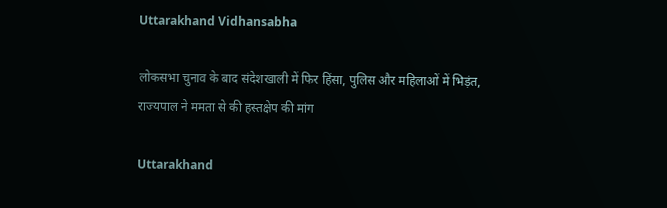Uttarakhand Vidhansabha

लोकसभा चुनाव के बाद संदेशखाली में फिर हिंसा, पुलिस और महिलाओं में भिड़ंत, राज्यपाल ने ममता से की हस्तक्षेप की मांग

Uttarakhand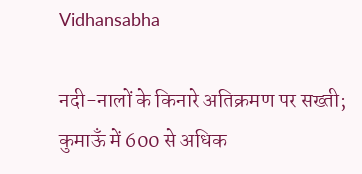Vidhansabha

नदी-नालों के किनारे अतिक्रमण पर सख्ती; कुमाऊँ में 600 से अधिक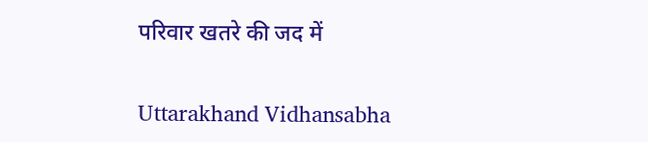परिवार खतरे की जद में

Uttarakhand Vidhansabha